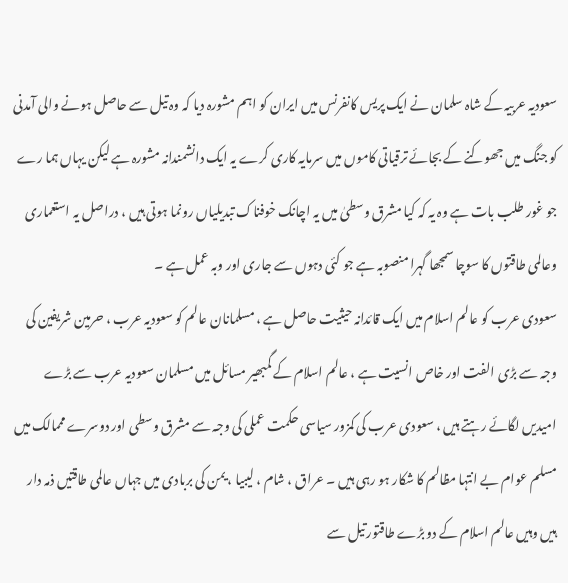سعودیہ عربیہ کے شاہ سلمان نے ایک پریس کانفرنس میں ایران کو اہم مشورہ دیا کہ وہ تیل سے حاصل ہونے والی آمدنی کو جنگ میں جھوکنے کے بجائے ترقیاتی کاموں میں سرمایہ کاری کرے یہ ایک دانشمندانہ مشورہ ہے لیکن یہاں ہما رے جو غور طلب بات ہے وہ یہ کہ کیا مشرق وسطیٰ میں یہ اچانک خوفناک تبدیلیاں رونما ہوتی ہیں ، دراصل یہ استعماری وعالمی طاقتوں کا سوچا سمجھا گہرا منصوبہ ہے جو کئی دہوں سے جاری اور وبہ عمل ہے ۔
سعودی عرب کو عالم اسلام میں ایک قائدانہ حیثیت حاصل ہے ، مسلمانان عالم کو سعودیہ عرب ، حرمین شریفین کی وجہ سے بڑی الفت اور خاص انسیت ہے ، عالم اسلام کے گمبھیر مسائل میں مسلمان سعودیہ عرب سے بڑے امیدیں لگائے رہتے ہیں ، سعودی عرب کی کمزور سیاسی حکمت عملی کی وجہ سے مشرق وسطی اور دوسرے مممالک میں مسلم عوام بے انتہا مظالم کا شکار ہو رہی ہیں ۔ عراق ، شام ، لیبیا ، یمن کی بربادی میں جہاں عالمی طاقتیں ذمہ دار ہیں وہیں عالم اسلام کے دو بڑے طاقتور تیل سے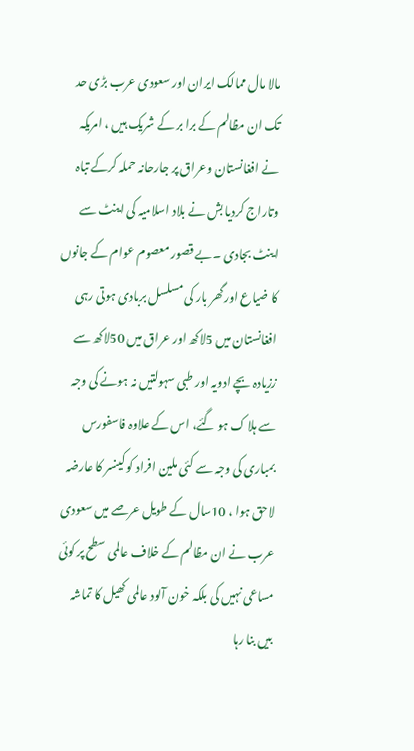مالا مال ممالک ایران اور سعودی عرب بڑی حد تک ان مظالم کے برا بر کے شریک ہیں ، امریکہ نے افغانستان وعراق پر جارحانہ حملہ کرکے تباہ وتاراج کردیا بش نے بلاد اسلامیہ کی اینٹ سے اینٹ بجادی ۔بے قصور معصوم عوام کے جانوں کا ضیاع اورگھر بار کی مسلسل بربادی ہوتی رہی افغانستان میں 5لاکھ اور عراق میں 50لاکھ سے ززیادہ بچے ادویہ اور طبی سہولتیں نہ ہونے کی وجہ سے ہلا ک ہو گئے، اس کے علاوہ فاسفورس بمباری کی وجہ سے کئی ملین افراد کو کینسر کا عارضہ لاحق ہوا ، 10سال کے طویل عرصے میں سعودی عرب نے ان مظالم کے خلاف عالمی سطح پر کوئی مساعی نہیں کی بلکہ خون آلود عالمی کھیل کا تماشہ بیں بنا رہا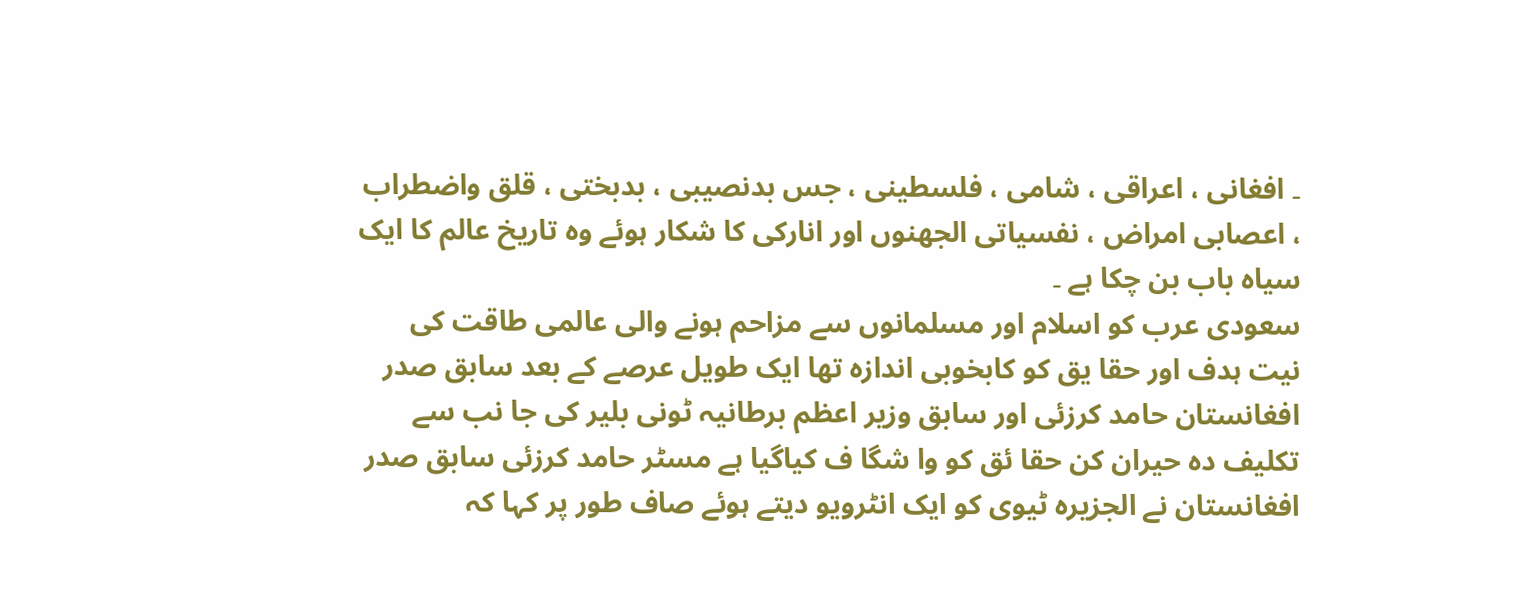۔ افغانی ، اعراقی ، شامی ، فلسطینی ، جس بدنصیبی ، بدبختی ، قلق واضطراب ، اعصابی امراض ، نفسیاتی الجھنوں اور انارکی کا شکار ہوئے وہ تاریخ عالم کا ایک سیاہ باب بن چکا ہے ۔
سعودی عرب کو اسلام اور مسلمانوں سے مزاحم ہونے والی عالمی طاقت کی نیت ہدف اور حقا یق کو کابخوبی اندازہ تھا ایک طویل عرصے کے بعد سابق صدر افغانستان حامد کرزئی اور سابق وزیر اعظم برطانیہ ٹونی بلیر کی جا نب سے تکلیف دہ حیران کن حقا ئق کو وا شگا ف کیاگیا ہے مسٹر حامد کرزئی سابق صدر افغانستان نے الجزیرہ ٹیوی کو ایک انٹرویو دیتے ہوئے صاف طور پر کہا کہ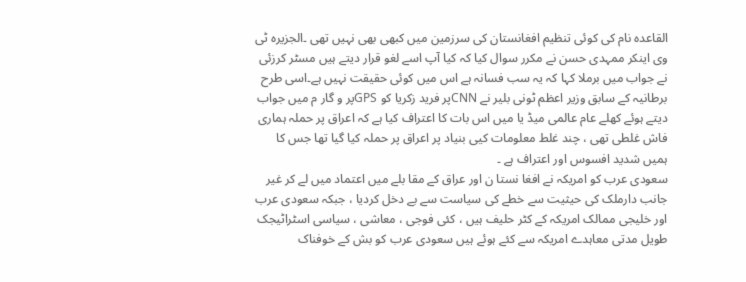القاعدہ نام کی کوئی تنظیم افغانستان کی سرزمین میں کبھی بھی نہیں تھی ۔الجزیرہ ٹی وی اینکر ممہدی حسن نے مکرر سوال کیا کہ کیا آپ اسے لغو قرار دیتے ہیں مسٹر کرزئی نے جواب میں برملا کہا کہ یہ سب فسانہ ہے اس میں کوئی حقیقت نہیں ہے۔اسی طرح برطانیہ کے سابق وزیر اعظم ٹونی بلیر نے CNNپر فرید زکریا کو GPSپر و گار م میں جواب دیتے ہوئے کھلے عام عالمی میڈ یا میں اس بات کا اعتراف کیا ہے کہ اعراق پر حملہ ہماری فاش غلطی تھی ، چند غلط معلومات کیی بنیاد پر اعراق پر حملہ کیا گیا تھا جس کا ہمیں شدید افسوس اور اعتراف ہے ۔
سعودی عرب کو امریکہ نے افغا نستا ن اور عراق کے مقا بلے میں اعتماد میں لے کر غیر جانب دارملک کی حیثیت سے خطے کی سیاست سے بے دخل کردیا ، جبکہ سعودی عرب اور خلیجی ممالک امریکہ کے کٹر حلیف ہیں ، کئی فوجی ، معاشی ، سیاسی اسٹراٹیجک طویل مدتی معاہدے امریکہ سے کئے ہوئے ہیں سعودی عرب کو بش کے خوفناک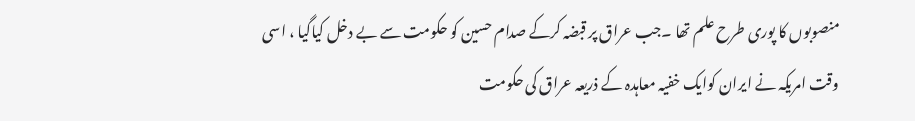منصوبوں کا پوری طرح علم تھا ۔جب عراق پر قبضہ کرکے صدام حسین کو حکومت سے بے دخل کیاگیا ، اسی وقت امریکہ نے ایران کوایک خفیہ معاہدہ کے ذریعہ عراق کی حکومت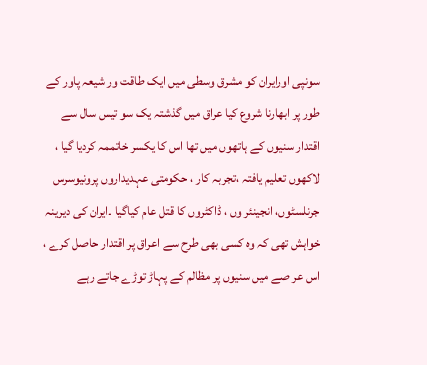سونپی اورایران کو مشرق وسطی میں ایک طاقت ور شیعہ پاور کے طور پر ابھارنا شروع کیا عراق میں گذشتہ یک سو تیس سال سے اقتدار سنیوں کے ہاتھوں میں تھا اس کا یکسر خاتممہ کردیا گیا ، لاکھوں تعلیم یافتہ ،تجربہ کار ، حکومتی عہدیداروں پرونیوسرس جرنلسٹوں، انجینئر وں ، ڈاکٹروں کا قتل عام کیاگیا ۔ایران کی دیرینہ خواہش تھی کہ وہ کسی بھی طرح سے اعراق پر اقتدار حاصل کرے ، اس عر صے میں سنیوں پر مظالم کے پہاڑ توڑے جاتے رہے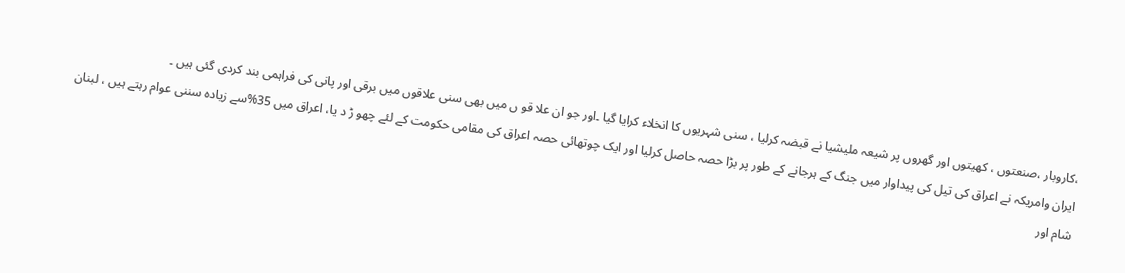،کاروبار ،صنعتوں ، کھیتوں اور گھروں پر شیعہ ملیشیا نے قبضہ کرلیا ، سنی شہریوں کا انخلاء کرایا گیا ۔اور جو ان علا قو ں میں بھی سنی علاقوں میں برقی اور پانی کی فراہمی بند کردی گئی ہیں ۔
ایران وامریکہ نے اعراق کی تیل کی پیداوار میں جنگ کے ہرجانے کے طور پر بڑا حصہ حاصل کرلیا اور ایک چوتھائی حصہ اعراق کی مقامی حکومت کے لئے چھو ڑ د یا، اعراق میں 35%سے زیادہ سننی عوام رہتے ہیں ، لبنان شام اور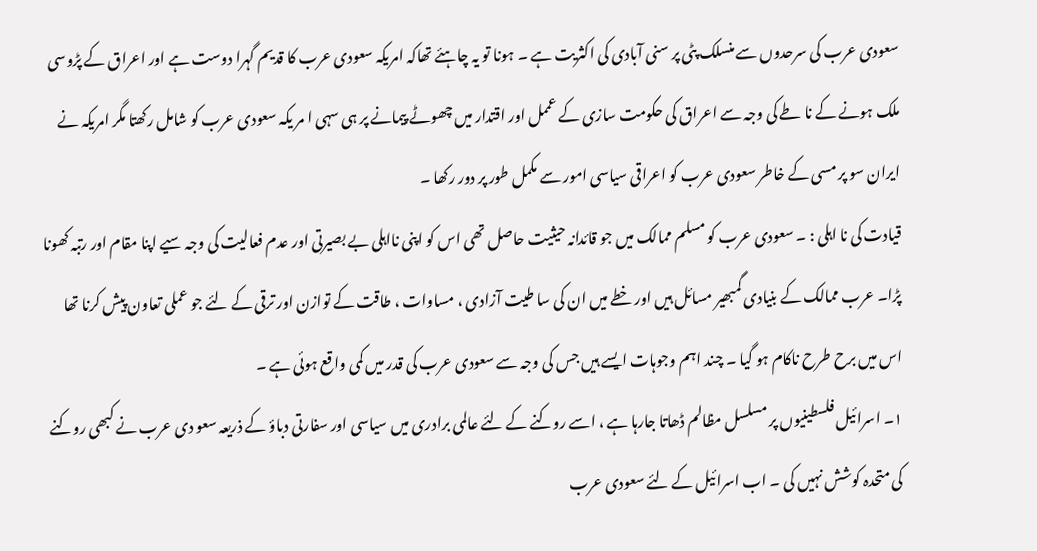سعودی عرب کی سرحدوں سے منسلک پٹی پر سنی آبادی کی اکثریت ہے ۔ ہونا تو یہ چاہئے تھاکہ امریکہ سعودی عرب کا قدیم گہرا دوست ہے اور اعراق کے پڑوسی ملک ہونے کے نا طے کی وجہ سے اعراق کی حکومت سازی کے عممل اور اقتدار میں چھوٹے پیمانے پر ہی سہی ا مر یکہ سعودی عرب کو شامل رکھتا مگر امریکہ نے ایران سو پر مسی کے خاطر سعودی عرب کو اعراقی سیاسی امور سے مکمل طور پر دور رکھا ۔
قیادت کی نا اہلی : ۔ سعودی عرب کو مسلم ممالک میں جو قائدانہ حیثیت حاصل تھی اس کو اپنی نااہلی بے بصیرتی اور عدم فعالیت کی وجہ سیے اپنا مقام اور رتبہ کھونا پڑا۔ عرب ممالک کے بنیادی گمبھیر مسائل ہیں اور خطے میں ان کی سا طیت آزادی ، مساوات ، طاقت کے توازن اور ترقی کے لئے جو عملی تعاون پیش کرنا تھا اس میں برح طرح ناکام ہو گیا ۔ چند اہم وجوہات ایسے ہیں جس کی وجہ سے سعودی عرب کی قدر میں کمی واقع ہوئی ہے ۔
۱۔ اسرائیل فلسطینیوں پر مسلسل مظالم ڈھاتا جارہا ہے ، اسے روکنے کے لئے عالمی برادری میں سیاسی اور سفارتی دباؤ کے ذریعہ سعو دی عرب نے کبھی روکنے کی متحدہ کوشش نہیں کی ۔ اب اسرائیل کے لئے سعودی عرب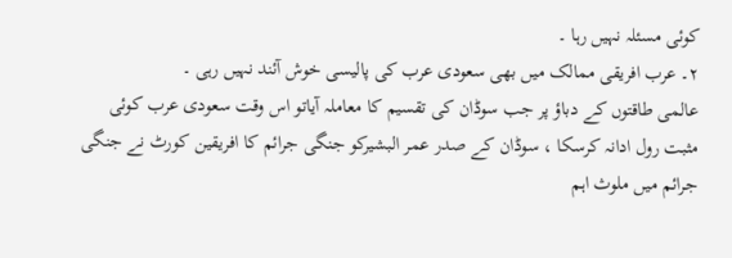کوئی مسئلہ نہیں رہا ۔
۲۔ عرب افریقی ممالک میں بھی سعودی عرب کی پالیسی خوش آئند نہیں رہی ۔
عالمی طاقتوں کے دباؤ پر جب سوڈان کی تقسیم کا معاملہ آیاتو اس وقت سعودی عرب کوئی مثبت رول ادانہ کرسکا ، سوڈان کے صدر عمر البشیرکو جنگی جرائم کا افریقین کورٹ نے جنگی جرائم میں ملوث اہم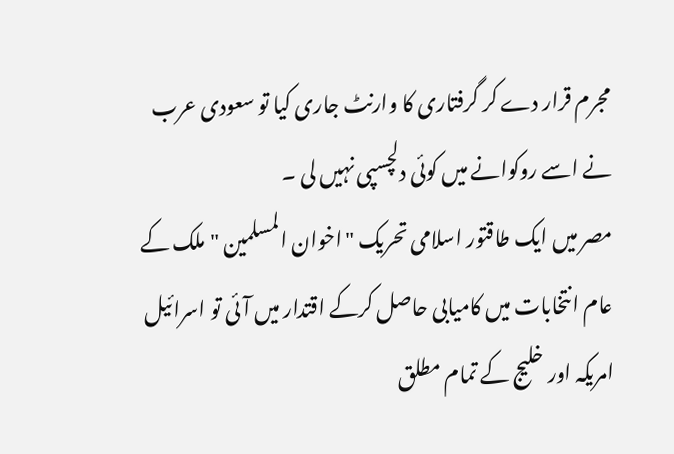مجرم قرار دے کر گرفتاری کا وارنٹ جاری کیا تو سعودی عرب نے اسے روکوانے میں کوئی دلچسپی نہیں لی ۔
مصر میں ایک طاقتور اسلامی تحریک "اخوان المسلمین "ملک کے عام انتخابات میں کامیابی حاصل کرکے اقتدار میں آئی تو اسرائیل امریکہ اور خلیج کے تمام مطلق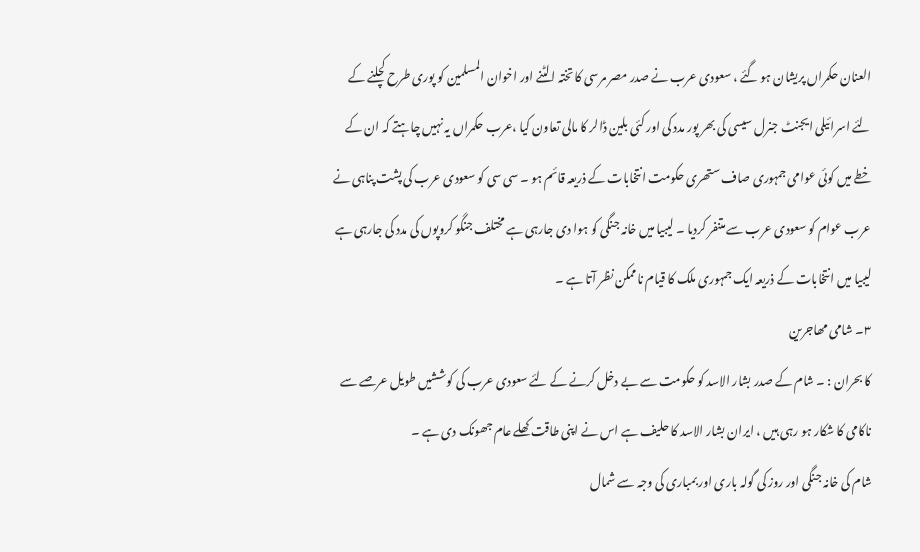العنان حکمراں پریشان ہو گئے ، سعودی عرب نے صدر مصر مرسی کا تختہ الٹنے اور اخوان المسلمین کو پوری طرح کچلنے کے لئے اسرائیلی ایجنٹ جنرل سیسی کی بھر پور مدد کی اور کئی بلین ڈالر کا مالی تعاون کیا ،عرب حکمراں یہ نہیں چاہتے کہ ان کے خطے میں کوئی عوامی جمہوری صاف ستھری حکومت انتخابات کے ذریعہ قائم ہو ۔ سی سی کو سعودی عرب کی پشت پناہی نے عرب عوام کو سعودی عرب سے متنفر کردیا ۔ لیبیا میں خانہ جنگی کو ہوا دی جارہی ہے مختلف جنگو کروپوں کی مدد کی جارہی ہے لیبیا میں انتخابات کے ذریعہ ایک جمہوری ملک کا قیام ناممکن نظر آتا ہے ۔
۳۔ شامی مھاجرین
کا بحران : ۔ شام کے صدر بشار الاسد کو حکومت سے بے دخل کرنے کے لئے سعودی عرب کی کوششیں طویل عرصے سے ناکامی کا شکار ہو رہی ہیں ، ایران بشار الاسد کا حلیف ہے اس نے اپنی طاقت کھلے عام جھونک دی ہے ۔
شام کی خانہ جنگی اور روز کی گولہ باری اور بمباری کی وجہ سے شمال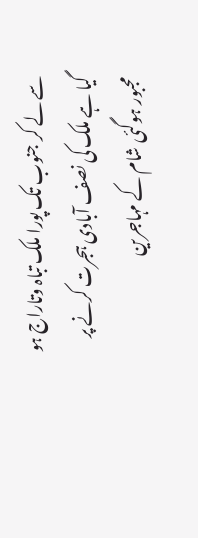سے لے کر جنوب تک پورا ملک تباہ وتاراج ہو گیا ہے ملک کی نصف آبادی ہجرت کرنے پر مجبور ہوگئی شام کے مہاجرین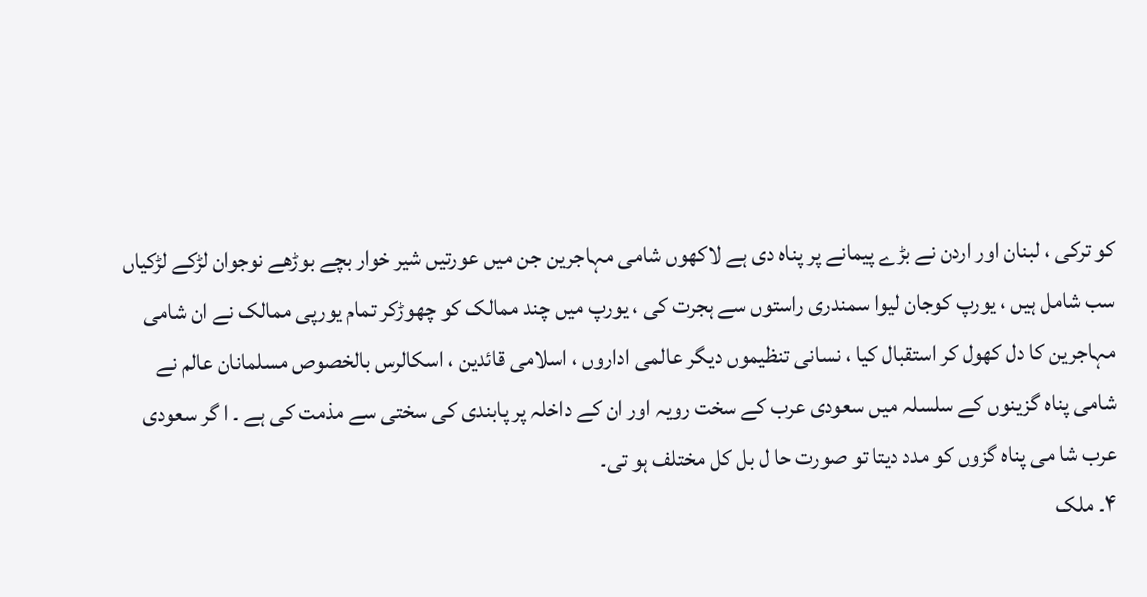کو ترکی ، لبنان اور اردن نے بڑے پیمانے پر پناہ دی ہے لاکھوں شامی مہاجرین جن میں عورتیں شیر خوار بچے بوڑھے نوجوان لڑکے لڑکیاں سب شامل ہیں ، یورپ کوجان لیوا سمندری راستوں سے ہجرت کی ، یورپ میں چند ممالک کو چھوڑکر تمام یورپی ممالک نے ان شامی مہاجرین کا دل کھول کر استقبال کیا ، نسانی تنظیموں دیگر عالمی اداروں ، اسلامی قائدین ، اسکالرس بالخصوص مسلمانان عالم نے شامی پناہ گزینوں کے سلسلہ میں سعودی عرب کے سخت رویہ اور ان کے داخلہ پر پابندی کی سختی سے مذمت کی ہے ۔ ا گر سعودی عرب شا می پناہ گزوں کو مدد دیتا تو صورت حا ل بل کل مختلف ہو تی۔
۴۔ ملک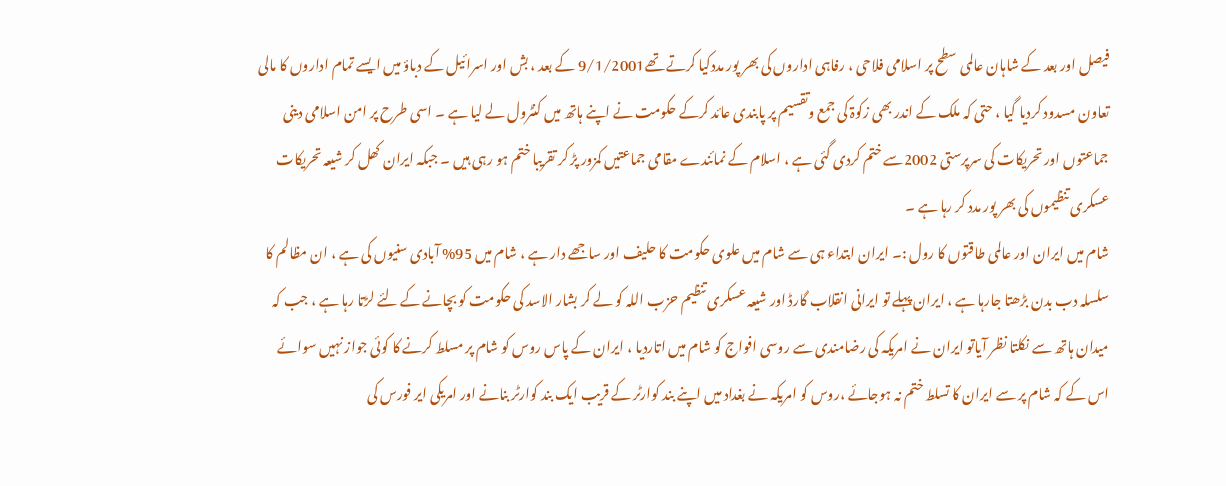فیصل اور بعد کے شاہان عالمی سطح پر اسلامی فلاحی ، رفاہی اداروں کی بھر پور مددکیا کرتے تھے9/1/2001 کے بعد ، بش اور اسرائیل کے دباؤ میں ایسے تمام اداروں کا مالی تعاون مسدود کردیا گیا ، حتی کہ ملک کے اندر بھی زکوۃ کی جمع وتقسیم پر پابندی عائد کرکے حکومت نے اپنے ہاتھ میں کنٹرول لے لیا ہے ۔ اسی طرح پر امن اسلامی دینی جماعتوں اور تحریکات کی سرپرستی 2002سے ختم کردی گئی ہے ، اسلام کے نمائندے مقامی جماعتیں کمزور پڑ کر تقریبا ختم ہو رہی ہیں ۔ جبکہ ایران کھل کر شیعہ تحریکات عسکری تنظیموں کی بھر پور مدد کر رہا ہے ۔
شام میں ایران اور عالمی طاقتوں کا رول :۔ ایران ابتداء ہی سے شام میں علوی حکومت کا حلیف اور ساجھے دار ہے ، شام میں 95% آبادی سنیوں کی ہے ، ان مظالم کا سلسلہ دب بدن بڑھتا جارہا ہے ، ایران پہلے تو ایرانی انقلاب گارڈ اور شیعہ عسکری تنظیم حزب اللہ کو لے کر بشار الاسد کی حکومت کو بچانے کے لئے لڑتا رہا ہے ، جب کہ میدان ہاتھ سے نکلتا نظر آیاتو ایران نے امریکہ کی رضامندی سے روسی افواج کو شام میں اتاردیا ، ایران کے پاس روس کو شام پر مسلط کرنے کا کوئی جواز نہیں سوائے اس کے کہ شام پر سے ایران کا تسلط ختم نہ ہوجائے ،روس کو امریکہ نے بغداد میں اپنے بند کوارٹر کے قریب ایک بند کوارٹر بنانے اور امریکی ایر فورس کی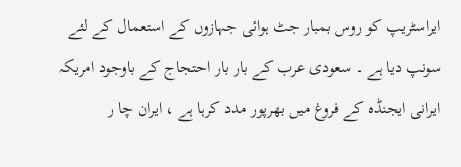ایراسٹریپ کو روس بمبار جٹ ہوائی جہازوں کے استعمال کے لئے سونپ دیا ہے ۔ سعودی عرب کے بار بار احتجاج کے باوجود امریکہ ایرانی ایجنڈہ کے فروغ میں بھرپور مدد کرہا ہے ، ایران چا ر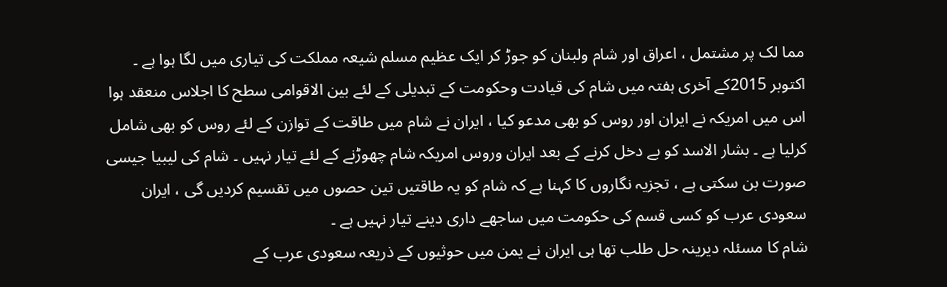مما لک پر مشتمل ، اعراق اور شام ولبنان کو جوڑ کر ایک عظیم مسلم شیعہ مملکت کی تیاری میں لگا ہوا ہے ۔
اکتوبر 2015کے آخری ہفتہ میں شام کی قیادت وحکومت کے تبدیلی کے لئے بین الاقوامی سطح کا اجلاس منعقد ہوا اس میں امریکہ نے ایران اور روس کو بھی مدعو کیا ، ایران نے شام میں طاقت کے توازن کے لئے روس کو بھی شامل کرلیا ہے ۔ بشار الاسد کو بے دخل کرنے کے بعد ایران وروس امریکہ شام چھوڑنے کے لئے تیار نہیں ۔ شام کی لیبیا جیسی صورت بن سکتی ہے ، تجزیہ نگاروں کا کہنا ہے کہ شام کو یہ طاقتیں تین حصوں میں تقسیم کردیں گی ، ایران سعودی عرب کو کسی قسم کی حکومت میں ساجھے داری دینے تیار نہیں ہے ۔
شام کا مسئلہ دیرینہ حل طلب تھا ہی ایران نے یمن میں حوثیوں کے ذریعہ سعودی عرب کے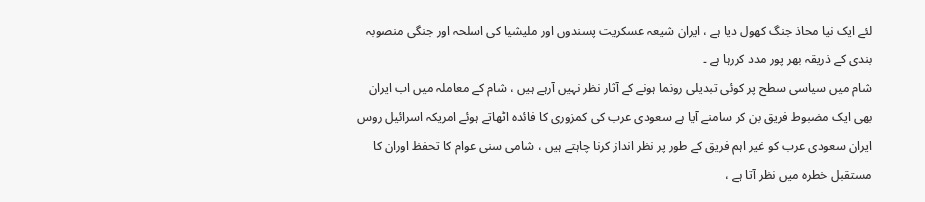لئے ایک نیا محاذ جنگ کھول دیا ہے ، ایران شیعہ عسکریت پسندوں اور ملیشیا کی اسلحہ اور جنگی منصوبہ بندی کے ذریقہ بھر پور مدد کررہا ہے ۔
شام میں سیاسی سطح پر کوئی تبدیلی رونما ہونے کے آثار نظر نہیں آرہے ہیں ، شام کے معاملہ میں اب ایران بھی ایک مضبوط فریق بن کر سامنے آیا ہے سعودی عرب کی کمزوری کا فائدہ اٹھاتے ہوئے امریکہ اسرائیل روس ایران سعودی عرب کو غیر اہم فریق کے طور پر نظر انداز کرنا چاہتے ہیں ، شامی سنی عوام کا تحفظ اوران کا مستقبل خطرہ میں نظر آتا ہے ،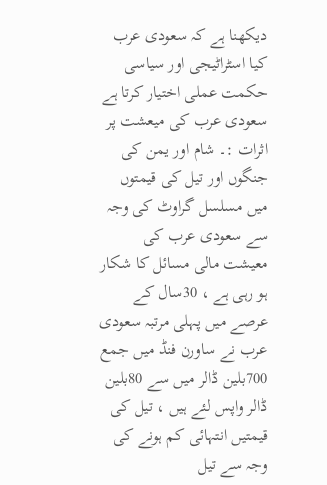دیکھنا ہے کہ سعودی عرب کیا اسٹراٹیجی اور سیاسی حکمت عملی اختیار کرتا ہے
سعودی عرب کی میعشت پر اثرات :۔ شام اور یمن کی جنگوں اور تیل کی قیمتوں میں مسلسل گراوٹ کی وجہ سے سعودی عرب کی معیشت مالی مسائل کا شکار ہو رہی ہے ، 30سال کے عرصے میں پہلی مرتبہ سعودی عرب نے ساورن فنڈ میں جمع 700بلین ڈالر میں سے 80بلین ڈالر واپس لئے ہیں ، تیل کی قیمتیں انتہائی کم ہونے کی وجہ سے تیل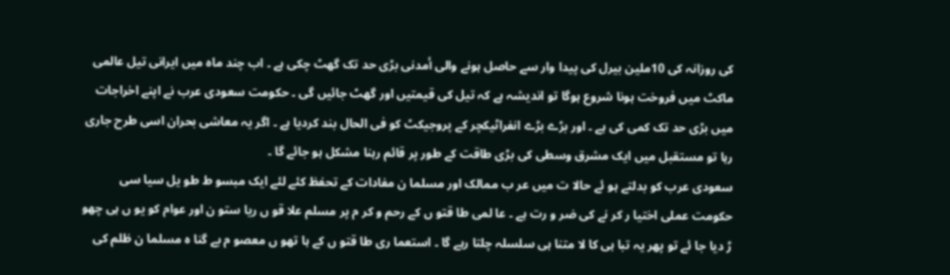کی روزانہ کی 10ملین بیرل کی پیدا وار سے حاصل ہونے والی أمدنی بڑی حد تک گھٹ چکی ہے ۔ اب چند ماہ میں ایرانی تیل عالمی ماکٹ میں فروخت ہونا شروع ہوگا تو اندیشہ ہے کہ تیل کی قیمتیں اور گھٹ جائیں گی ۔ حکومت سعودی عرب نے اپنے اخراجات میں بڑی حد تک کمی کی ہے ۔ اور بڑے بڑے انفراٹیکچر کے پروجیکٹ کو فی الحال بند کردیا ہے ۔ اگر یہ معاشی بحران اسی طرح جاری رہا تو مستقبل میں ایک مشرق وسطی کی بڑی طاقت کے طور پر قائم رہنا مشکل ہو جائے گا ۔
سعودی عرب کو بدلتے ہو ئے حالا ت میں عر ب ممالک اور مسلما ن مفادات کے تحفظ کئے لئے ایک مبسو ط طو یل سیا سی حکومت عملی اختیا ر کر نے کی ضر و رت ہے ۔ عا لمی طا قتو ں کے رحم و کر م پر مسلم علا قو ں ریا ستو ن اور عوام کو یو ں ہی چھو ڑ دیا جا ئے تو پھر یہ تبا ہی کا لا متنا ہی سلسلہ چلتا رہے گا ۔ استعما ری طا قتو ں کے ہا تھو ں معصو م بے گنا ہ مسلما ن ظلم کی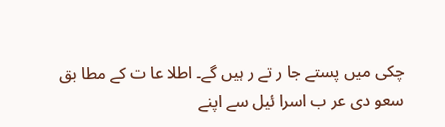چکی میں پستے جا ر تے ر ہیں گے۔ اطلا عا ت کے مطا بق سعو دی عر ب اسرا ئیل سے اپنے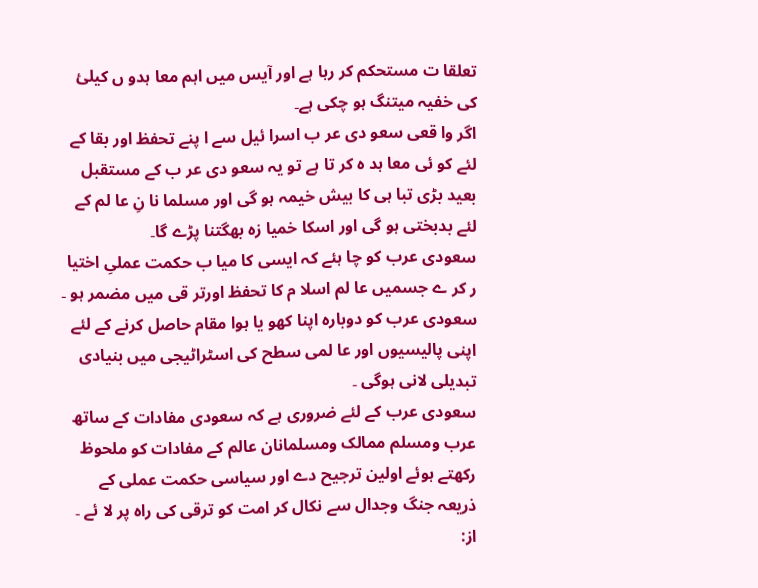تعلقا ت مستحکم کر رہا ہے اور آیس میں اہم معا ہدو ں کیلئ کی خفیہ میتنگ ہو چکی ہے۔
اگر وا قعی سعو دی عر ب اسرا ئیل سے ا پنے تحفظ اور بقا کے لئے کو ئی معا ہد ہ کر تا ہے تو یہ سعو دی عر ب کے مستقبل بعید بڑی تبا ہی کا بیش خیمہ ہو گی اور مسلما نا نِ عا لم کے لئے بدبختی ہو گی اور اسکا خمیا زہ بھگتنا پڑے گا۔
سعودی عرب کو چا ہئے کہ ایسی کا میا ب حکمت عملیِ اختیا ر کر ے جسمیں عا لم اسلا م کا تحفظ اورتر قی میں مضمر ہو ۔ سعودی عرب کو دوبارہ اپنا کھو یا ہوا مقام حاصل کرنے کے لئے اپنی پالیسیوں اور عا لمی سطح کی اسٹراٹیجی میں بنیادی تبدیلی لانی ہوگی ۔
سعودی عرب کے لئے ضروری ہے کہ سعودی مفادات کے ساتھ عرب ومسلم ممالک ومسلمانان عالم کے مفادات کو ملحوظ رکھتے ہوئے اولین ترجیح دے اور سیاسی حکمت عملی کے ذریعہ جنگ وجدال سے نکال کر امت کو ترقی کی راہ پر لا ئے ۔
از: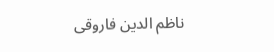ناظم الدین فاروقی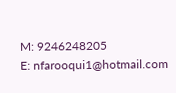M: 9246248205
E: nfarooqui1@hotmail.com